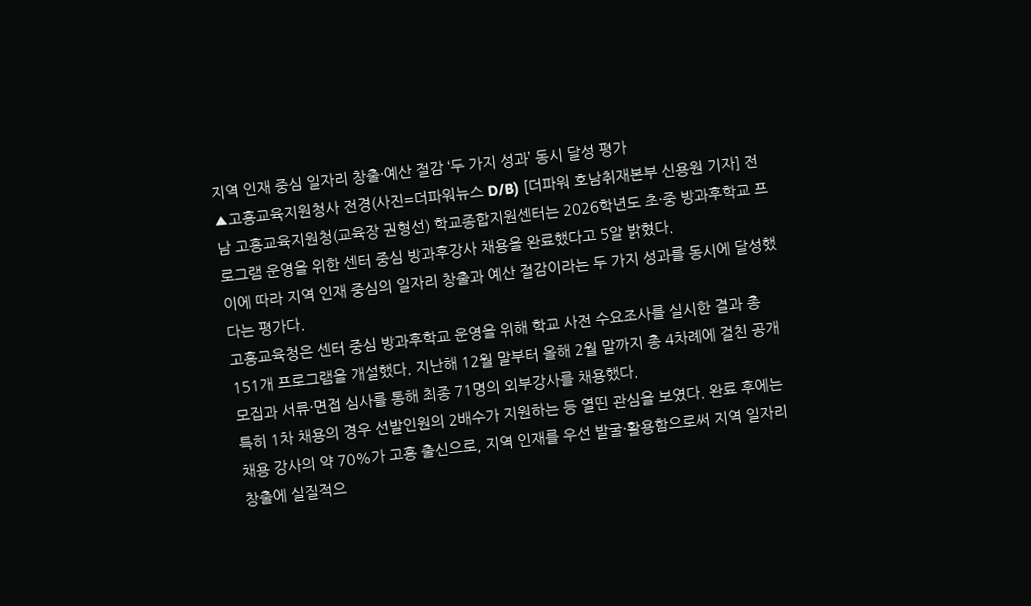지역 인재 중심 일자리 창출·예산 절감 ‘두 가지 성과’ 동시 달성 평가
▲고흥교육지원청사 전경(사진=더파워뉴스 D/B) [더파워 호남취재본부 신용원 기자] 전남 고흥교육지원청(교육장 권형선) 학교종합지원센터는 2026학년도 초·중 방과후학교 프로그램 운영을 위한 센터 중심 방과후강사 채용을 완료했다고 5알 밝혔다.
이에 따라 지역 인재 중심의 일자리 창출과 예산 절감이라는 두 가지 성과를 동시에 달성했다는 평가다.
고흥교육청은 센터 중심 방과후학교 운영을 위해 학교 사전 수요조사를 실시한 결과 총 151개 프로그램을 개설했다. 지난해 12월 말부터 올해 2월 말까지 총 4차례에 걸친 공개 모집과 서류·면접 심사를 통해 최종 71명의 외부강사를 채용했다.
특히 1차 채용의 경우 선발인원의 2배수가 지원하는 등 열띤 관심을 보였다. 완료 후에는 채용 강사의 약 70%가 고흥 출신으로, 지역 인재를 우선 발굴·활용함으로써 지역 일자리 창출에 실질적으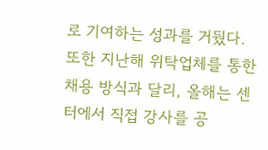로 기여하는 성과를 거뒀다.
또한 지난해 위탁업체를 통한 채용 방식과 달리, 올해는 센터에서 직접 강사를 공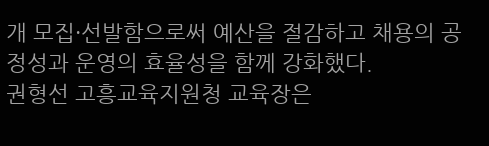개 모집·선발함으로써 예산을 절감하고 채용의 공정성과 운영의 효율성을 함께 강화했다.
권형선 고흥교육지원청 교육장은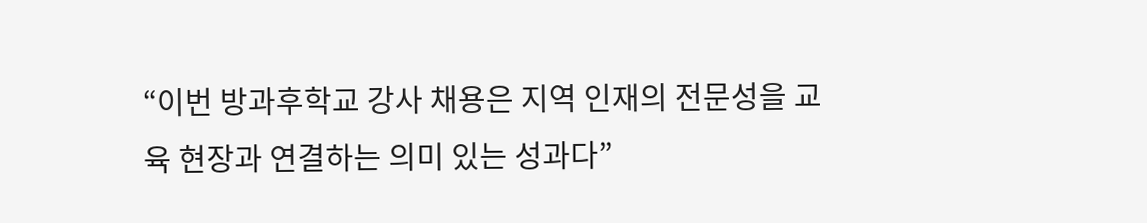“이번 방과후학교 강사 채용은 지역 인재의 전문성을 교육 현장과 연결하는 의미 있는 성과다”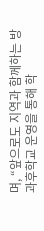며, “앞으로도 지역과 함께하는 방과후학교 운영을 통해 학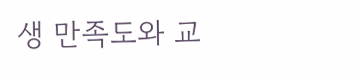생 만족도와 교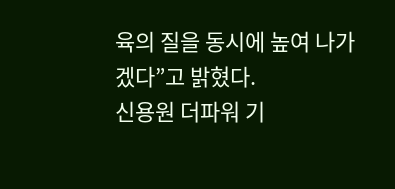육의 질을 동시에 높여 나가겠다”고 밝혔다.
신용원 더파워 기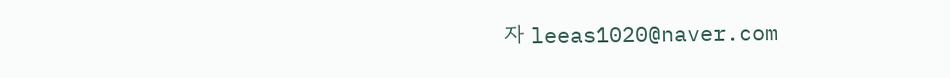자 leeas1020@naver.com